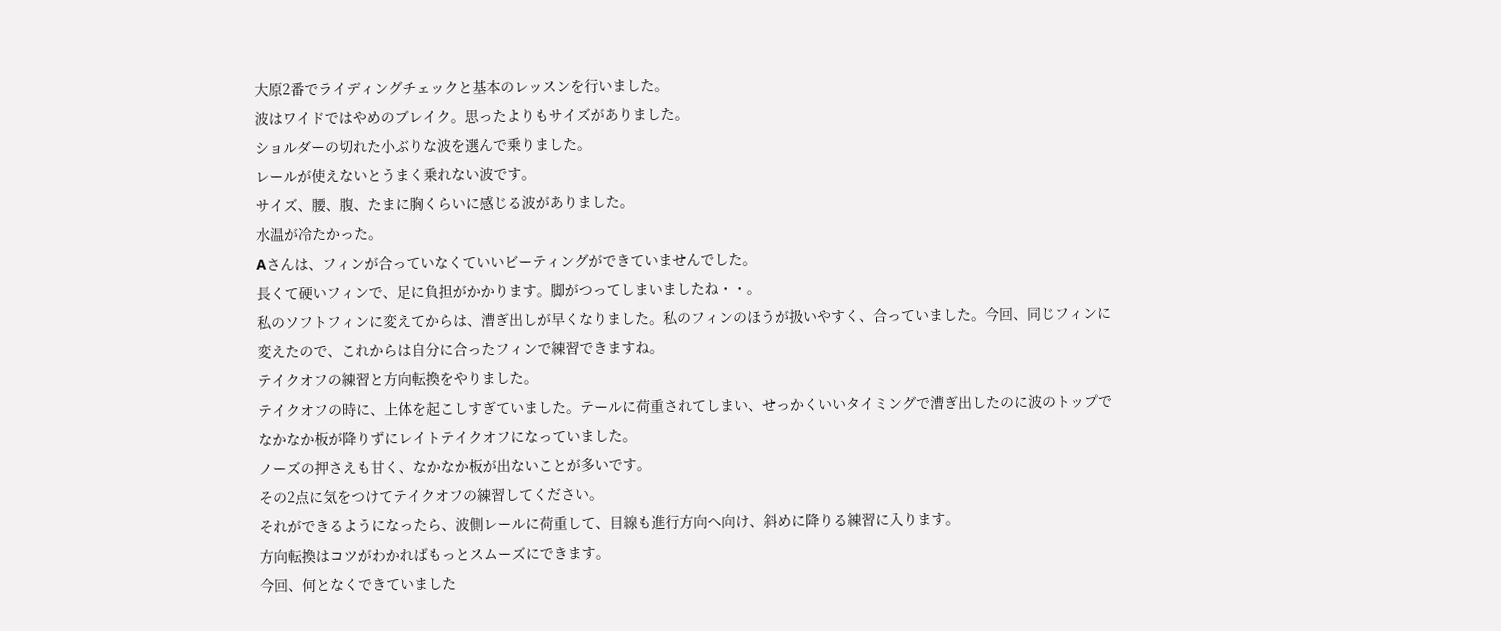大原2番でライディングチェックと基本のレッスンを行いました。
波はワイドではやめのブレイク。思ったよりもサイズがありました。
ショルダーの切れた小ぶりな波を選んで乗りました。
レールが使えないとうまく乗れない波です。
サイズ、腰、腹、たまに胸くらいに感じる波がありました。
水温が冷たかった。
Aさんは、フィンが合っていなくていいビーティングができていませんでした。
長くて硬いフィンで、足に負担がかかります。脚がつってしまいましたね・・。
私のソフトフィンに変えてからは、漕ぎ出しが早くなりました。私のフィンのほうが扱いやすく、合っていました。今回、同じフィンに変えたので、これからは自分に合ったフィンで練習できますね。
テイクオフの練習と方向転換をやりました。
テイクオフの時に、上体を起こしすぎていました。テールに荷重されてしまい、せっかくいいタイミングで漕ぎ出したのに波のトップでなかなか板が降りずにレイトテイクオフになっていました。
ノーズの押さえも甘く、なかなか板が出ないことが多いです。
その2点に気をつけてテイクオフの練習してください。
それができるようになったら、波側レールに荷重して、目線も進行方向へ向け、斜めに降りる練習に入ります。
方向転換はコツがわかればもっとスムーズにできます。
今回、何となくできていました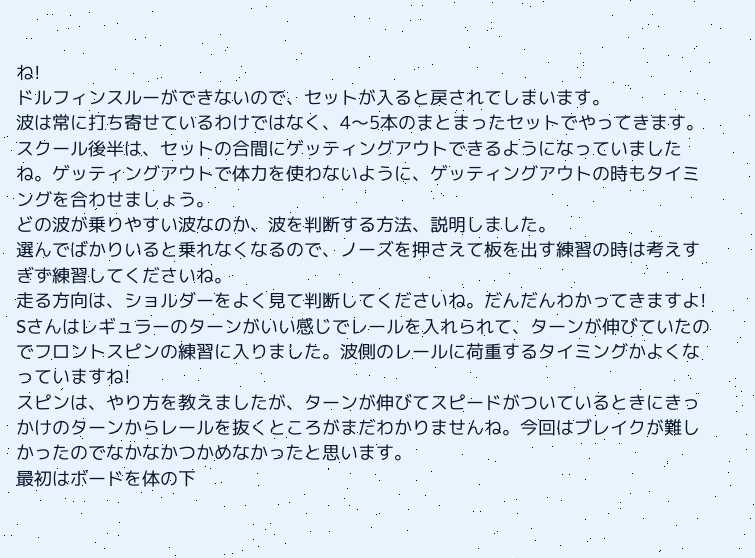ね!
ドルフィンスルーができないので、セットが入ると戻されてしまいます。
波は常に打ち寄せているわけではなく、4〜5本のまとまったセットでやってきます。
スクール後半は、セットの合間にゲッティングアウトできるようになっていましたね。ゲッティングアウトで体力を使わないように、ゲッティングアウトの時もタイミングを合わせましょう。
どの波が乗りやすい波なのか、波を判断する方法、説明しました。
選んでばかりいると乗れなくなるので、ノーズを押さえて板を出す練習の時は考えすぎず練習してくださいね。
走る方向は、ショルダーをよく見て判断してくださいね。だんだんわかってきますよ!
Sさんはレギュラーのターンがいい感じでレールを入れられて、ターンが伸びていたのでフロントスピンの練習に入りました。波側のレールに荷重するタイミングかよくなっていますね!
スピンは、やり方を教えましたが、ターンが伸びてスピードがついているときにきっかけのターンからレールを抜くところがまだわかりませんね。今回はブレイクが難しかったのでなかなかつかめなかったと思います。
最初はボードを体の下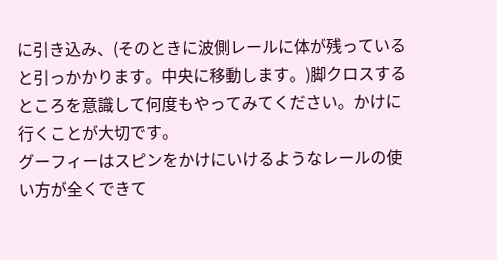に引き込み、(そのときに波側レールに体が残っていると引っかかります。中央に移動します。)脚クロスするところを意識して何度もやってみてください。かけに行くことが大切です。
グーフィーはスピンをかけにいけるようなレールの使い方が全くできて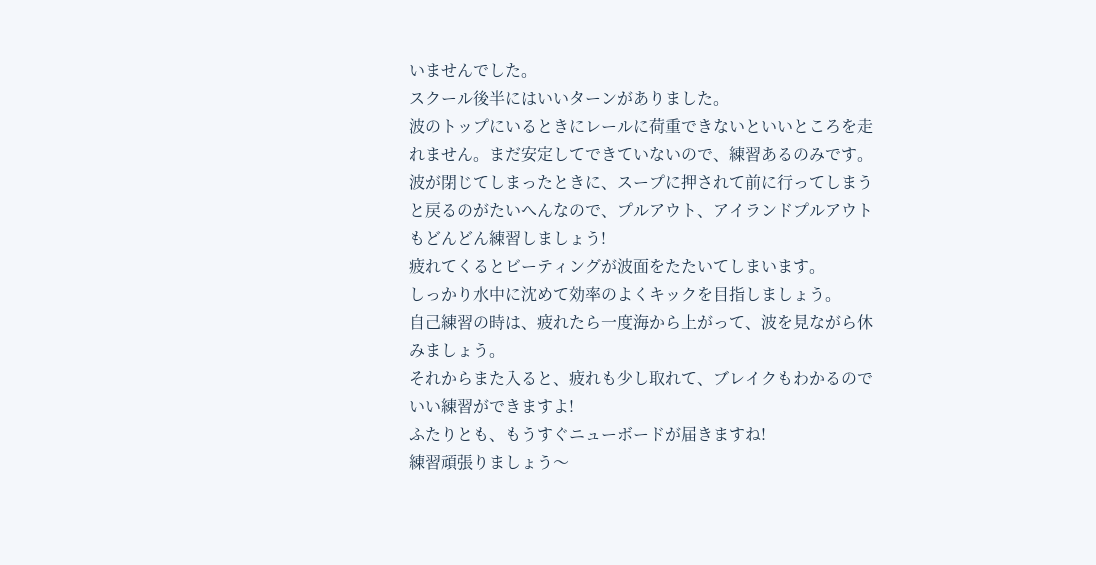いませんでした。
スクール後半にはいいターンがありました。
波のトップにいるときにレールに荷重できないといいところを走れません。まだ安定してできていないので、練習あるのみです。
波が閉じてしまったときに、スープに押されて前に行ってしまうと戻るのがたいへんなので、プルアウト、アイランドプルアウトもどんどん練習しましょう!
疲れてくるとビーティングが波面をたたいてしまいます。
しっかり水中に沈めて効率のよくキックを目指しましょう。
自己練習の時は、疲れたら一度海から上がって、波を見ながら休みましょう。
それからまた入ると、疲れも少し取れて、ブレイクもわかるのでいい練習ができますよ!
ふたりとも、もうすぐニューボードが届きますね!
練習頑張りましょう〜